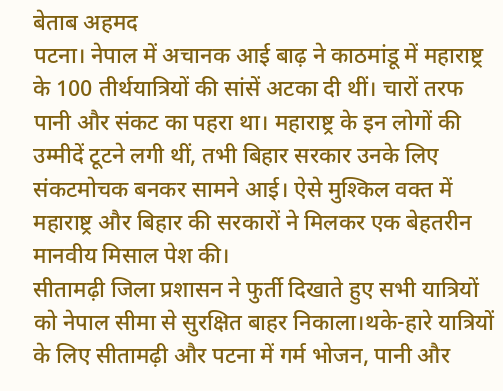बेताब अहमद
पटना। नेपाल में अचानक आई बाढ़ ने काठमांडू में महाराष्ट्र के 100 तीर्थयात्रियों की सांसें अटका दी थीं। चारों तरफ पानी और संकट का पहरा था। महाराष्ट्र के इन लोगों की उम्मीदें टूटने लगी थीं, तभी बिहार सरकार उनके लिए संकटमोचक बनकर सामने आई। ऐसे मुश्किल वक्त में महाराष्ट्र और बिहार की सरकारों ने मिलकर एक बेहतरीन मानवीय मिसाल पेश की।
सीतामढ़ी जिला प्रशासन ने फुर्ती दिखाते हुए सभी यात्रियों को नेपाल सीमा से सुरक्षित बाहर निकाला।थके-हारे यात्रियों के लिए सीतामढ़ी और पटना में गर्म भोजन, पानी और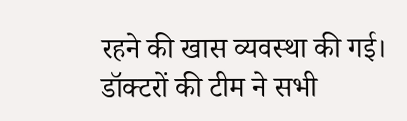रहने की खास व्यवस्था की गई। डॉक्टरों की टीम ने सभी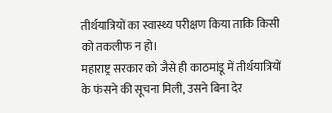तीर्थयात्रियों का स्वास्थ्य परीक्षण किया ताकि किसी को तकलीफ न हो।
महाराष्ट्र सरकार को जैसे ही काठमांडू में तीर्थयात्रियों के फंसने की सूचना मिली, उसने बिना देर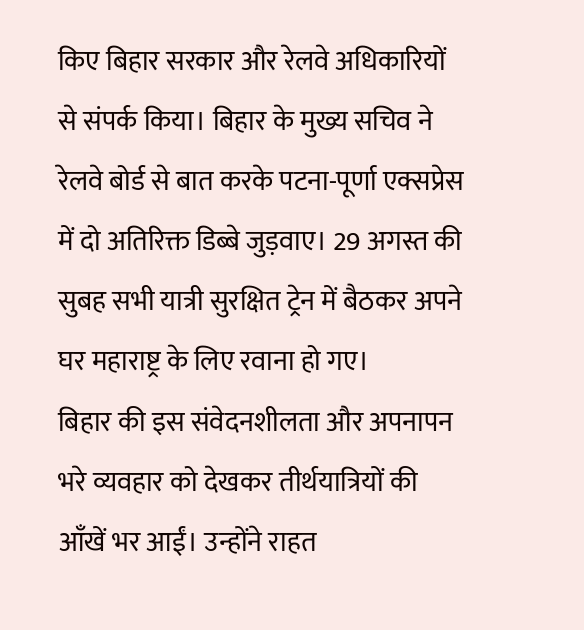किए बिहार सरकार और रेलवे अधिकारियों से संपर्क किया। बिहार के मुख्य सचिव ने रेलवे बोर्ड से बात करके पटना-पूर्णा एक्सप्रेस में दो अतिरिक्त डिब्बे जुड़वाए। 29 अगस्त की सुबह सभी यात्री सुरक्षित ट्रेन में बैठकर अपने घर महाराष्ट्र के लिए रवाना हो गए।
बिहार की इस संवेदनशीलता और अपनापन भरे व्यवहार को देखकर तीर्थयात्रियों की आँखें भर आईं। उन्होंने राहत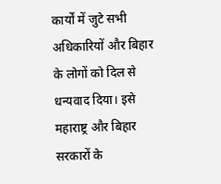कार्यों में जुटे सभी अधिकारियों और बिहार के लोगों को दिल से धन्यवाद दिया। इसे महाराष्ट्र और बिहार सरकारों के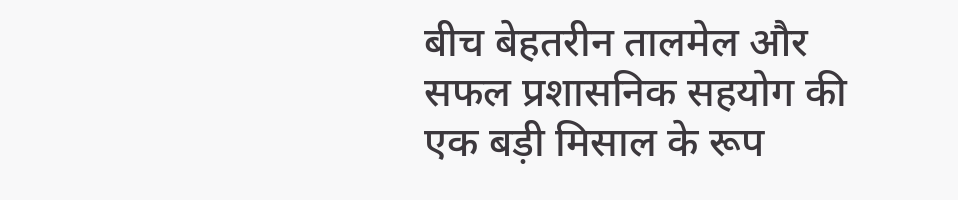बीच बेहतरीन तालमेल और सफल प्रशासनिक सहयोग की एक बड़ी मिसाल के रूप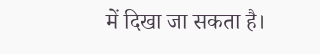में दिखा जा सकता है।